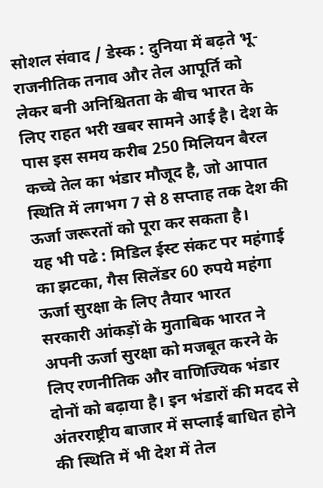सोशल संवाद / डेस्क : दुनिया में बढ़ते भू-राजनीतिक तनाव और तेल आपूर्ति को लेकर बनी अनिश्चितता के बीच भारत के लिए राहत भरी खबर सामने आई है। देश के पास इस समय करीब 250 मिलियन बैरल कच्चे तेल का भंडार मौजूद है, जो आपात स्थिति में लगभग 7 से 8 सप्ताह तक देश की ऊर्जा जरूरतों को पूरा कर सकता है।
यह भी पढे : मिडिल ईस्ट संकट पर महंगाई का झटका, गैस सिलेंडर 60 रुपये महंगा
ऊर्जा सुरक्षा के लिए तैयार भारत
सरकारी आंकड़ों के मुताबिक भारत ने अपनी ऊर्जा सुरक्षा को मजबूत करने के लिए रणनीतिक और वाणिज्यिक भंडार दोनों को बढ़ाया है। इन भंडारों की मदद से अंतरराष्ट्रीय बाजार में सप्लाई बाधित होने की स्थिति में भी देश में तेल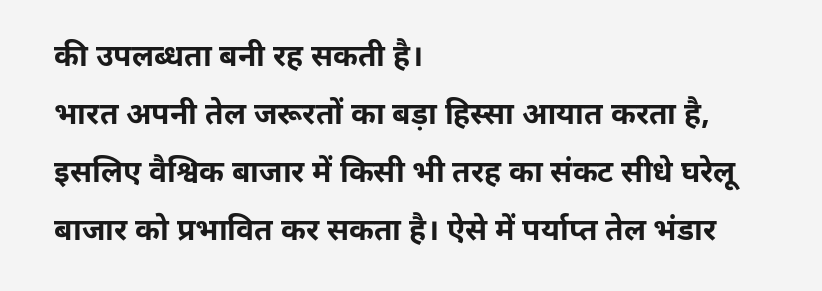की उपलब्धता बनी रह सकती है।
भारत अपनी तेल जरूरतों का बड़ा हिस्सा आयात करता है, इसलिए वैश्विक बाजार में किसी भी तरह का संकट सीधे घरेलू बाजार को प्रभावित कर सकता है। ऐसे में पर्याप्त तेल भंडार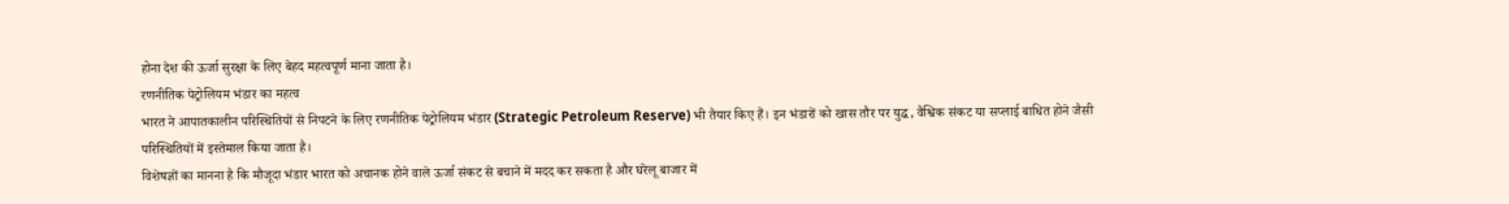होना देश की ऊर्जा सुरक्षा के लिए बेहद महत्वपूर्ण माना जाता है।
रणनीतिक पेट्रोलियम भंडार का महत्व
भारत ने आपातकालीन परिस्थितियों से निपटने के लिए रणनीतिक पेट्रोलियम भंडार (Strategic Petroleum Reserve) भी तैयार किए हैं। इन भंडारों को खास तौर पर युद्ध, वैश्विक संकट या सप्लाई बाधित होने जैसी परिस्थितियों में इस्तेमाल किया जाता है।
विशेषज्ञों का मानना है कि मौजूदा भंडार भारत को अचानक होने वाले ऊर्जा संकट से बचाने में मदद कर सकता है और घरेलू बाजार में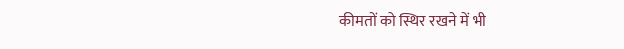कीमतों को स्थिर रखने में भी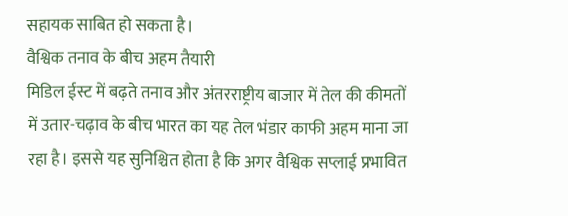सहायक साबित हो सकता है।
वैश्विक तनाव के बीच अहम तैयारी
मिडिल ईस्ट में बढ़ते तनाव और अंतरराष्ट्रीय बाजार में तेल की कीमतों में उतार-चढ़ाव के बीच भारत का यह तेल भंडार काफी अहम माना जा रहा है। इससे यह सुनिश्चित होता है कि अगर वैश्विक सप्लाई प्रभावित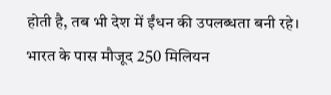होती है, तब भी देश में ईंधन की उपलब्धता बनी रहे।
भारत के पास मौजूद 250 मिलियन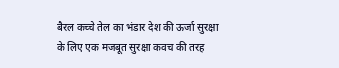बैरल कच्चे तेल का भंडार देश की ऊर्जा सुरक्षा के लिए एक मजबूत सुरक्षा कवच की तरह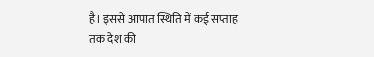है। इससे आपात स्थिति में कई सप्ताह तक देश की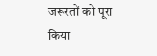जरूरतों को पूरा किया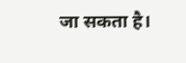जा सकता है।